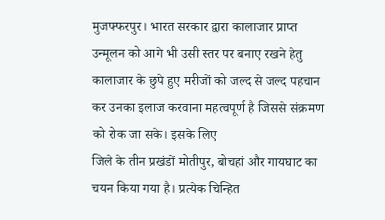मुजफ्फरपुर। भारत सरकार द्वारा कालाजार प्राप्त उन्मूलन को आगे भी उसी स्तर पर बनाए रखने हेतु कालाजार के छुपे हुए मरीजों को जल्द से जल्द पहचान कर उनका इलाज करवाना महत्वपूर्ण है जिससे संक्रमण को रोक जा सके। इसके लिए
जिले के तीन प्रखंडों मोतीपुर, बोचहां और गायघाट का चयन किया गया है। प्रत्येक चिन्हित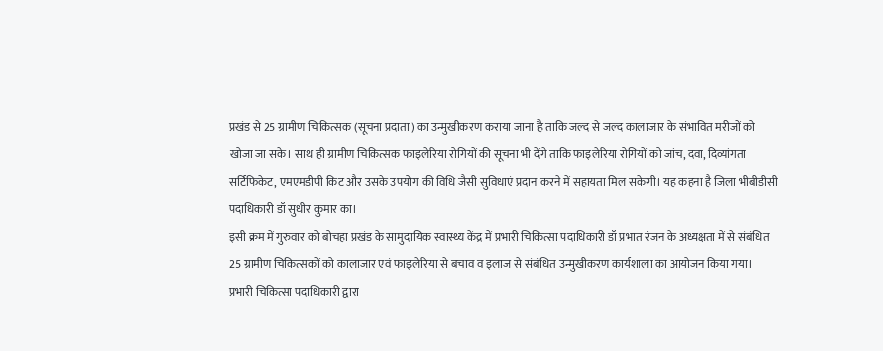प्रखंड से 25 ग्रामीण चिकित्सक (सूचना प्रदाता) का उन्मुखीकरण कराया जाना है ताकि जल्द से जल्द कालाजार के संभावित मरीजों को खोजा जा सके। साथ ही ग्रामीण चिकित्सक फाइलेरिया रोगियों की सूचना भी देंगे ताकि फाइलेरिया रोगियों को जांच, दवा, दिव्यांगता सर्टिफिकेट, एमएमडीपी किट और उसके उपयोग की विधि जैसी सुविधाएं प्रदान करने में सहायता मिल सकेगी। यह कहना है जिला भीबीडीसी पदाधिकारी डॉ सुधीर कुमार का।
इसी क्रम में गुरुवार को बोचहा प्रखंड के सामुदायिक स्वास्थ्य केंद्र में प्रभारी चिकित्सा पदाधिकारी डॉ प्रभात रंजन के अध्यक्षता में से संबंधित 25 ग्रामीण चिकित्सकों को कालाजार एवं फाइलेरिया से बचाव व इलाज से संबंधित उन्मुखीकरण कार्यशाला का आयोजन किया गया।
प्रभारी चिकित्सा पदाधिकारी द्वारा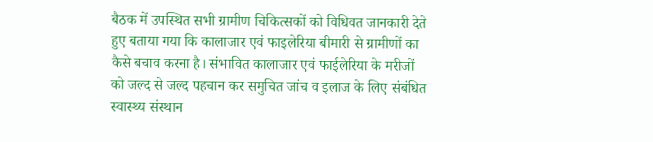बैठक में उपस्थित सभी ग्रामीण चिकित्सकों को विधिवत जानकारी देते हुए बताया गया कि कालाजार एवं फाइलेरिया बीमारी से ग्रामीणों का कैसे बचाव करना है। संभावित कालाजार एवं फाईलेरिया के मरीजों को जल्द से जल्द पहचान कर समुचित जांच व इलाज के लिए संबंधित स्वास्थ्य संस्थान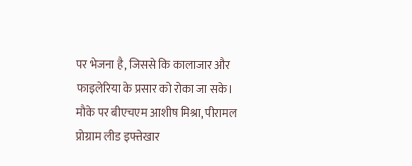पर भेजना है, जिससे कि कालाजार और फाइलेरिया के प्रसार को रोका जा सके।
मौके पर बीएचएम आशीष मिश्रा, पीरामल प्रोग्राम लीड इफ्तेखार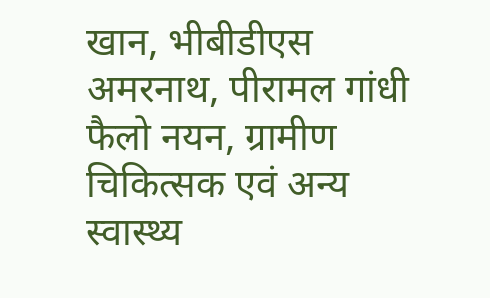खान, भीबीडीएस अमरनाथ, पीरामल गांधी फैलो नयन, ग्रामीण चिकित्सक एवं अन्य स्वास्थ्य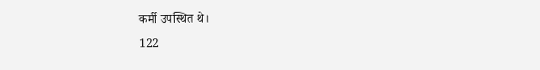कर्मी उपस्थित थे।
122